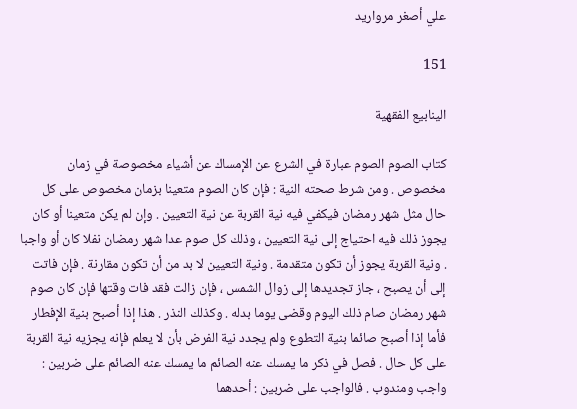علي أصغر مرواريد

151

الينابيع الفقهية

كتاب الصوم الصوم عبارة في الشرع عن الإمساك عن أشياء مخصوصة في زمان مخصوص . ومن شرط صحته النية : فإن كان الصوم متعينا بزمان مخصوص على كل حال مثل شهر رمضان فيكفي فيه نية القربة عن نية التعيين . وإن لم يكن متعينا أو كان يجوز ذلك فيه احتياج إلى نية التعيين ، وذلك كل صوم عدا شهر رمضان نفلا كان أو واجبا . ونية القربة يجوز أن تكون متقدمة . ونية التعيين لا بد من أن تكون مقارنة . فإن فاتت إلى أن يصبح ، جاز تجديدها إلى زوال الشمس ، فإن زالت فقد فات وقتها فإن كان صوم شهر رمضان صام ذلك اليوم وقضى يوما بدله . وكذلك النذر . هذا إذا أصبح بنية الإفطار فأما إذا أصبح صائما بنية التطوع ولم يجدد نية الفرض بأن لا يعلم فإنه يجزيه نية القربة على كل حال . فصل في ذكر ما يمسك عنه الصائم ما يمسك عنه الصائم على ضربين : واجب ومندوب . فالواجب على ضربين : أحدهما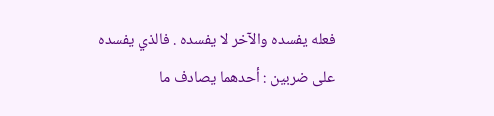فعله يفسده والآخر لا يفسده . فالذي يفسده على ضربين : أحدهما يصادف ما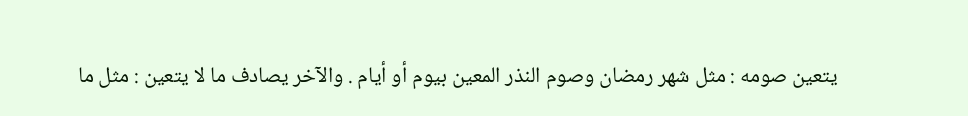يتعين صومه : مثل شهر رمضان وصوم النذر المعين بيوم أو أيام . والآخر يصادف ما لا يتعين : مثل ما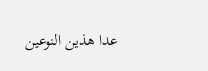عدا هذين النوعين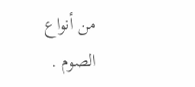من أنواع الصوم .